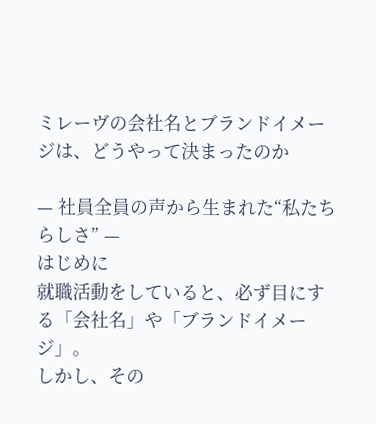ミレーヴの会社名とブランドイメージは、どうやって決まったのか

— 社員全員の声から生まれた“私たちらしさ” —
はじめに
就職活動をしていると、必ず目にする「会社名」や「ブランドイメージ」。
しかし、その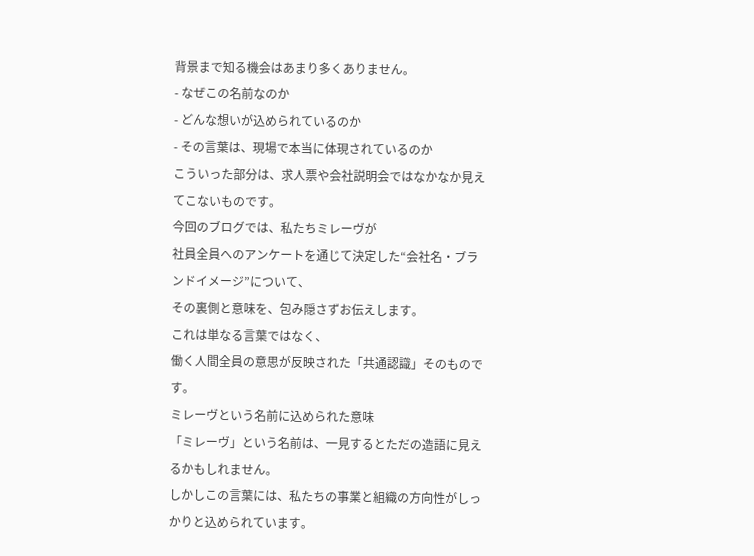背景まで知る機会はあまり多くありません。
- なぜこの名前なのか
- どんな想いが込められているのか
- その言葉は、現場で本当に体現されているのか
こういった部分は、求人票や会社説明会ではなかなか見えてこないものです。
今回のブログでは、私たちミレーヴが
社員全員へのアンケートを通じて決定した“会社名・ブランドイメージ”について、
その裏側と意味を、包み隠さずお伝えします。
これは単なる言葉ではなく、
働く人間全員の意思が反映された「共通認識」そのものです。
ミレーヴという名前に込められた意味
「ミレーヴ」という名前は、一見するとただの造語に見えるかもしれません。
しかしこの言葉には、私たちの事業と組織の方向性がしっかりと込められています。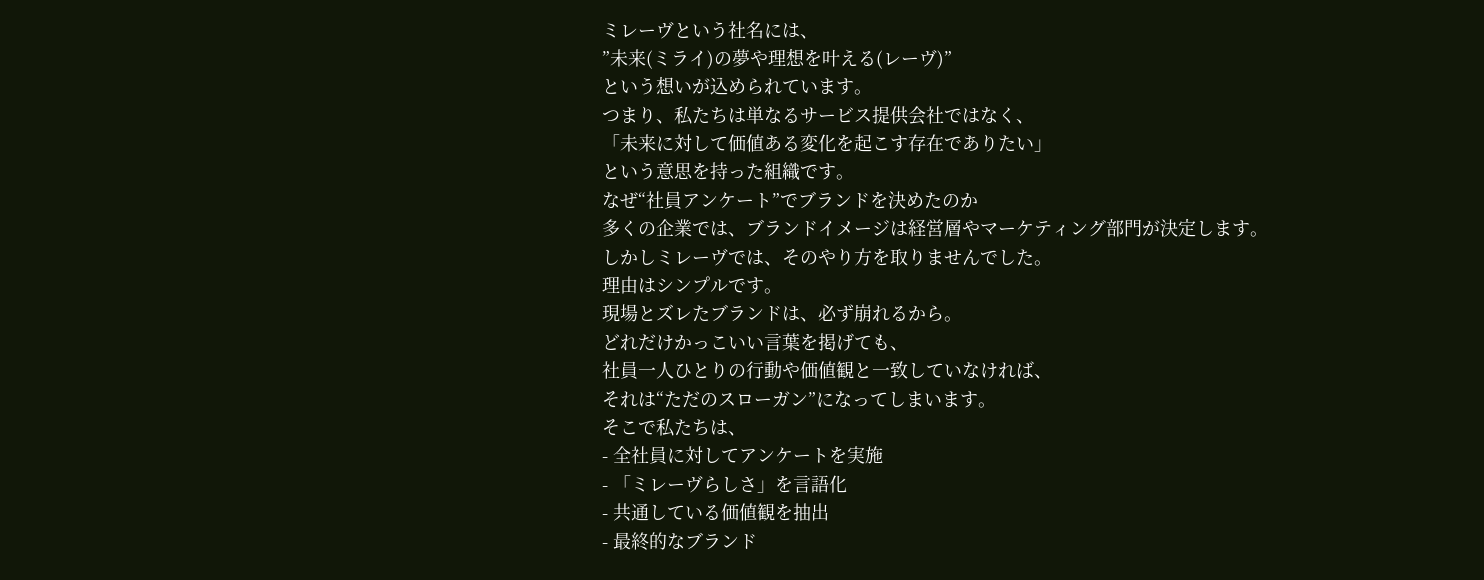ミレーヴという社名には、
”未来(ミライ)の夢や理想を叶える(レーヴ)”
という想いが込められています。
つまり、私たちは単なるサービス提供会社ではなく、
「未来に対して価値ある変化を起こす存在でありたい」
という意思を持った組織です。
なぜ“社員アンケート”でブランドを決めたのか
多くの企業では、ブランドイメージは経営層やマーケティング部門が決定します。
しかしミレーヴでは、そのやり方を取りませんでした。
理由はシンプルです。
現場とズレたブランドは、必ず崩れるから。
どれだけかっこいい言葉を掲げても、
社員一人ひとりの行動や価値観と一致していなければ、
それは“ただのスローガン”になってしまいます。
そこで私たちは、
- 全社員に対してアンケートを実施
- 「ミレーヴらしさ」を言語化
- 共通している価値観を抽出
- 最終的なブランド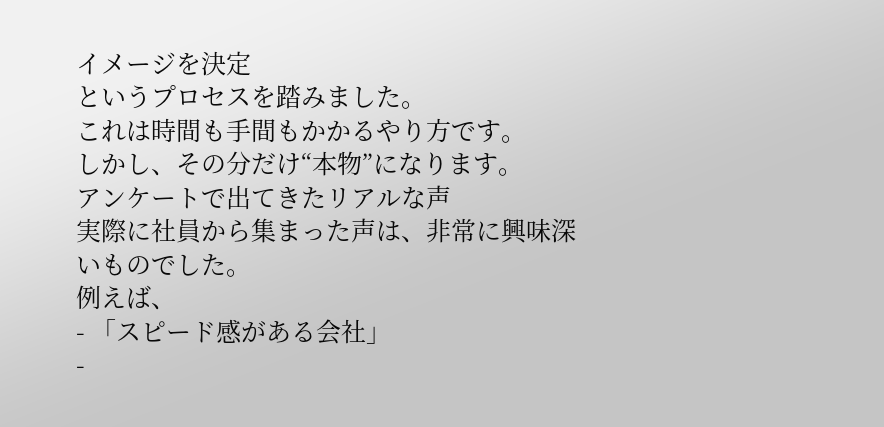イメージを決定
というプロセスを踏みました。
これは時間も手間もかかるやり方です。
しかし、その分だけ“本物”になります。
アンケートで出てきたリアルな声
実際に社員から集まった声は、非常に興味深いものでした。
例えば、
- 「スピード感がある会社」
-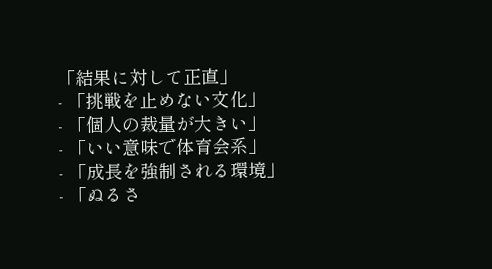「結果に対して正直」
- 「挑戦を止めない文化」
- 「個人の裁量が大きい」
- 「いい意味で体育会系」
- 「成長を強制される環境」
- 「ぬるさ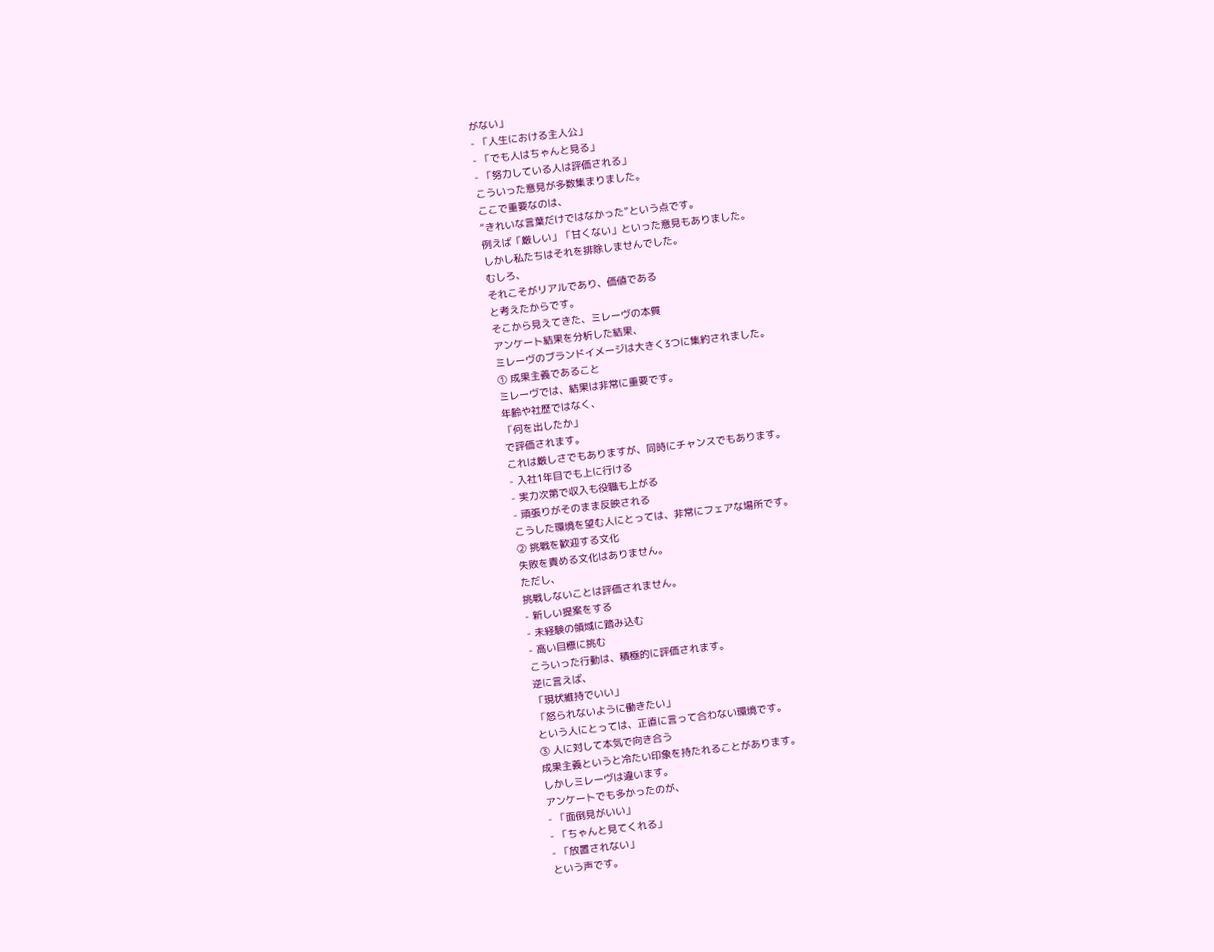がない」
- 「人生における主人公」
- 「でも人はちゃんと見る」
- 「努力している人は評価される」
こういった意見が多数集まりました。
ここで重要なのは、
“きれいな言葉だけではなかった”という点です。
例えば「厳しい」「甘くない」といった意見もありました。
しかし私たちはそれを排除しませんでした。
むしろ、
それこそがリアルであり、価値である
と考えたからです。
そこから見えてきた、ミレーヴの本質
アンケート結果を分析した結果、
ミレーヴのブランドイメージは大きく3つに集約されました。
① 成果主義であること
ミレーヴでは、結果は非常に重要です。
年齢や社歴ではなく、
「何を出したか」
で評価されます。
これは厳しさでもありますが、同時にチャンスでもあります。
- 入社1年目でも上に行ける
- 実力次第で収入も役職も上がる
- 頑張りがそのまま反映される
こうした環境を望む人にとっては、非常にフェアな場所です。
② 挑戦を歓迎する文化
失敗を責める文化はありません。
ただし、
挑戦しないことは評価されません。
- 新しい提案をする
- 未経験の領域に踏み込む
- 高い目標に挑む
こういった行動は、積極的に評価されます。
逆に言えば、
「現状維持でいい」
「怒られないように働きたい」
という人にとっては、正直に言って合わない環境です。
③ 人に対して本気で向き合う
成果主義というと冷たい印象を持たれることがあります。
しかしミレーヴは違います。
アンケートでも多かったのが、
- 「面倒見がいい」
- 「ちゃんと見てくれる」
- 「放置されない」
という声です。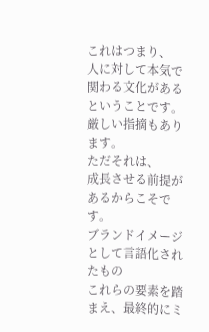これはつまり、
人に対して本気で関わる文化がある
ということです。
厳しい指摘もあります。
ただそれは、
成長させる前提があるからこそです。
ブランドイメージとして言語化されたもの
これらの要素を踏まえ、最終的にミ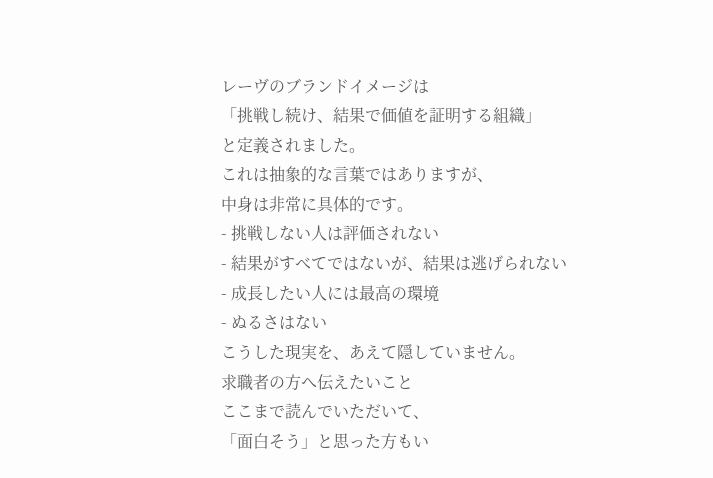レーヴのブランドイメージは
「挑戦し続け、結果で価値を証明する組織」
と定義されました。
これは抽象的な言葉ではありますが、
中身は非常に具体的です。
- 挑戦しない人は評価されない
- 結果がすべてではないが、結果は逃げられない
- 成長したい人には最高の環境
- ぬるさはない
こうした現実を、あえて隠していません。
求職者の方へ伝えたいこと
ここまで読んでいただいて、
「面白そう」と思った方もい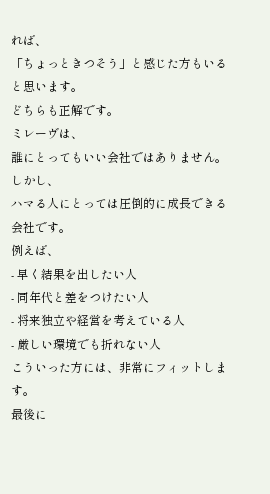れば、
「ちょっときつそう」と感じた方もいると思います。
どちらも正解です。
ミレーヴは、
誰にとってもいい会社ではありません。
しかし、
ハマる人にとっては圧倒的に成長できる会社です。
例えば、
- 早く結果を出したい人
- 同年代と差をつけたい人
- 将来独立や経営を考えている人
- 厳しい環境でも折れない人
こういった方には、非常にフィットします。
最後に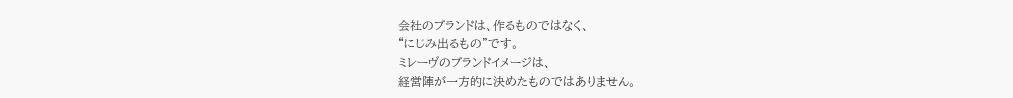会社のブランドは、作るものではなく、
“にじみ出るもの”です。
ミレーヴのブランドイメージは、
経営陣が一方的に決めたものではありません。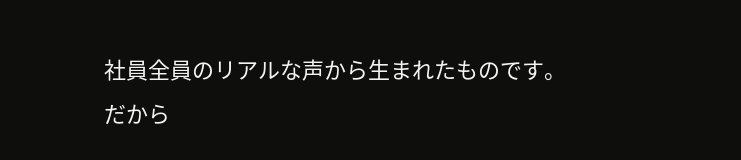社員全員のリアルな声から生まれたものです。
だから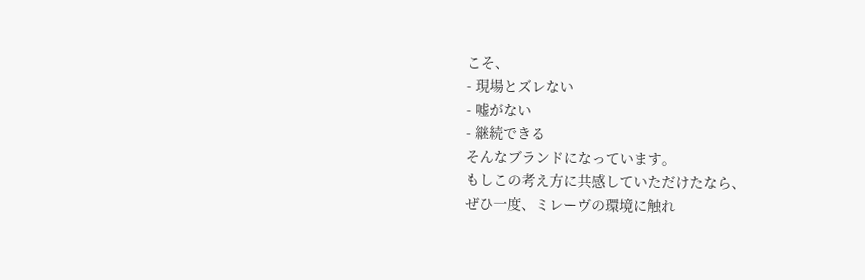こそ、
- 現場とズレない
- 嘘がない
- 継続できる
そんなブランドになっています。
もしこの考え方に共感していただけたなら、
ぜひ一度、ミレーヴの環境に触れ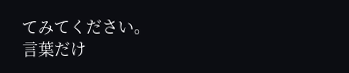てみてください。
言葉だけ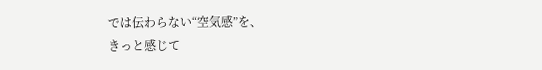では伝わらない“空気感”を、
きっと感じて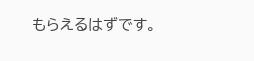もらえるはずです。